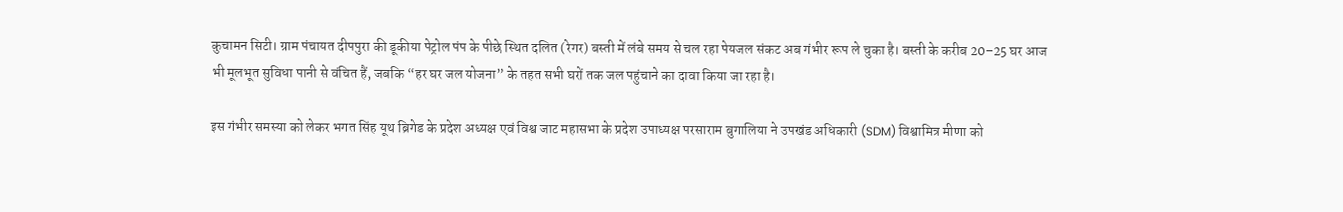कुचामन सिटी। ग्राम पंचायत दीपपुरा की डूकीया पेट्रोल पंप के पीछे स्थित दलित (रेगर) बस्ती में लंबे समय से चल रहा पेयजल संकट अब गंभीर रूप ले चुका है। बस्ती के करीब 20–25 घर आज भी मूलभूत सुविधा पानी से वंचित हैं, जबकि “हर घर जल योजना” के तहत सभी घरों तक जल पहुंचाने का दावा किया जा रहा है।

इस गंभीर समस्या को लेकर भगत सिंह यूथ ब्रिगेड के प्रदेश अध्यक्ष एवं विश्व जाट महासभा के प्रदेश उपाध्यक्ष परसाराम बुगालिया ने उपखंड अधिकारी (SDM) विश्वामित्र मीणा को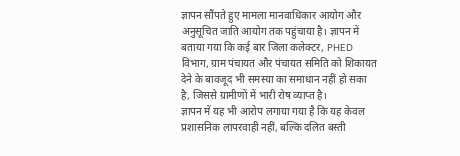ज्ञापन सौंपते हुए मामला मानवाधिकार आयोग और अनुसूचित जाति आयोग तक पहुंचाया है। ज्ञापन में बताया गया कि कई बार जिला कलेक्टर, PHED विभाग, ग्राम पंचायत और पंचायत समिति को शिकायत देने के बावजूद भी समस्या का समाधान नहीं हो सका है, जिससे ग्रामीणों में भारी रोष व्याप्त है।
ज्ञापन में यह भी आरोप लगाया गया है कि यह केवल प्रशासनिक लापरवाही नहीं, बल्कि दलित बस्ती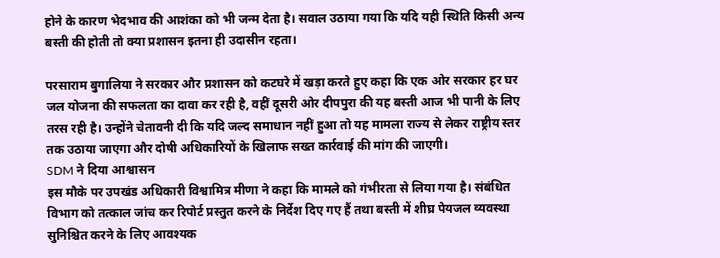होने के कारण भेदभाव की आशंका को भी जन्म देता है। सवाल उठाया गया कि यदि यही स्थिति किसी अन्य बस्ती की होती तो क्या प्रशासन इतना ही उदासीन रहता।

परसाराम बुगालिया ने सरकार और प्रशासन को कटघरे में खड़ा करते हुए कहा कि एक ओर सरकार हर घर जल योजना की सफलता का दावा कर रही है, वहीं दूसरी ओर दीपपुरा की यह बस्ती आज भी पानी के लिए तरस रही है। उन्होंने चेतावनी दी कि यदि जल्द समाधान नहीं हुआ तो यह मामला राज्य से लेकर राष्ट्रीय स्तर तक उठाया जाएगा और दोषी अधिकारियों के खिलाफ सख्त कार्रवाई की मांग की जाएगी।
SDM ने दिया आश्वासन
इस मौके पर उपखंड अधिकारी विश्वामित्र मीणा ने कहा कि मामले को गंभीरता से लिया गया है। संबंधित विभाग को तत्काल जांच कर रिपोर्ट प्रस्तुत करने के निर्देश दिए गए हैं तथा बस्ती में शीघ्र पेयजल व्यवस्था सुनिश्चित करने के लिए आवश्यक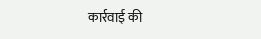कार्रवाई की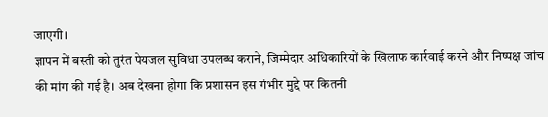जाएगी।
ज्ञापन में बस्ती को तुरंत पेयजल सुविधा उपलब्ध कराने, जिम्मेदार अधिकारियों के खिलाफ कार्रवाई करने और निष्पक्ष जांच की मांग की गई है। अब देखना होगा कि प्रशासन इस गंभीर मुद्दे पर कितनी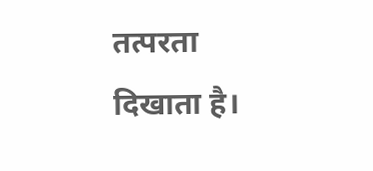तत्परता दिखाता है।